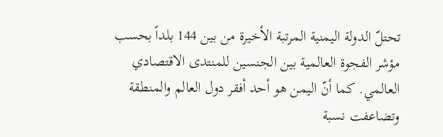تحتلّ الدولة اليمنية المرتبة الأخيرة من بين 144 بلداً بحسب مؤشر الفجوة العالمية بين الجنسين للمنتدى الاقتصادي العالمي. كما أنّ اليمن هو أحد أفقر دول العالم والمنطقة وتضاعفت نسبة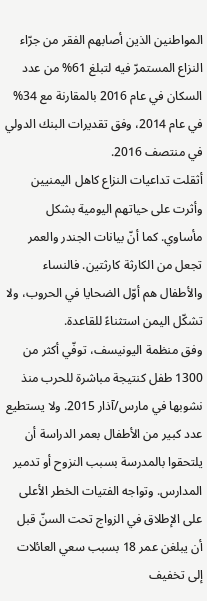المواطنين الذين أصابهم الفقر من جرّاء النزاع المستمرّ فيه لتبلغ 61% من عدد السكان في عام 2016 بالمقارنة مع 34% في عام 2014، وفق تقديرات البنك الدولي في منتصف 2016.
أثقلت تداعيات النزاع كاهل اليمنيين وأثرت على حياتهم اليومية بشكل مأساوي. كما أنّ بيانات الجندر والعمر تجعل من الكارثة كارثتين. فالنساء والأطفال هم أوّل الضحايا في الحروب، ولا تشكّل اليمن استثناءً للقاعدة.
وفق منظمة اليونيسف، توفّي أكثر من 1300 طفل كنتيجة مباشرة للحرب منذ نشوبها في مارس/آذار 2015. ولا يستطيع عدد كبير من الأطفال بعمر الدراسة أن يلتحقوا بالمدرسة بسبب النزوح أو تدمير المدارس. وتواجه الفتيات الخطر الأعلى على الإطلاق في الزواج تحت السنّ قبل أن يبلغن عمر 18 بسبب سعي العائلات إلى تخفيف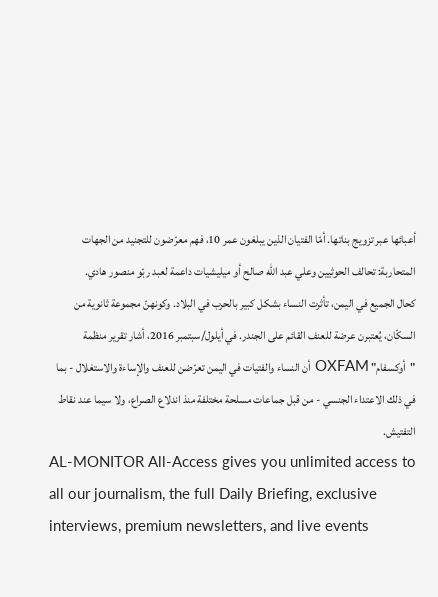أعبائها عبر تزويج بناتها. أمّا الفتيان الذين يبلغون عمر 10، فهم معرّضون للتجنيد من الجهات المتحاربة: تحالف الحوثيين وعلي عبد الله صالح أو ميليشيات داعمة لعبد ربّو منصور هادي.
كحال الجميع في اليمن، تأثرت النساء بشكل كبير بالحرب في البلاد. وكونهنّ مجموعة ثانوية من السكّان، يُعتبرن عرضة للعنف القائم على الجندر. في أيلول/سبتمبر 2016، أشار تقرير منظمة "أوكسفام" OXFAM أن النساء والفتيات في اليمن تعرّضن للعنف والإساءة والاستغلال - بما في ذلك الاعتداء الجنسي - من قبل جماعات مسلحة مختلفة منذ اندلاع الصراع، ولا سيما عند نقاط التفتيش.
AL-MONITOR All-Access gives you unlimited access to all our journalism, the full Daily Briefing, exclusive interviews, premium newsletters, and live events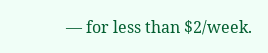— for less than $2/week.